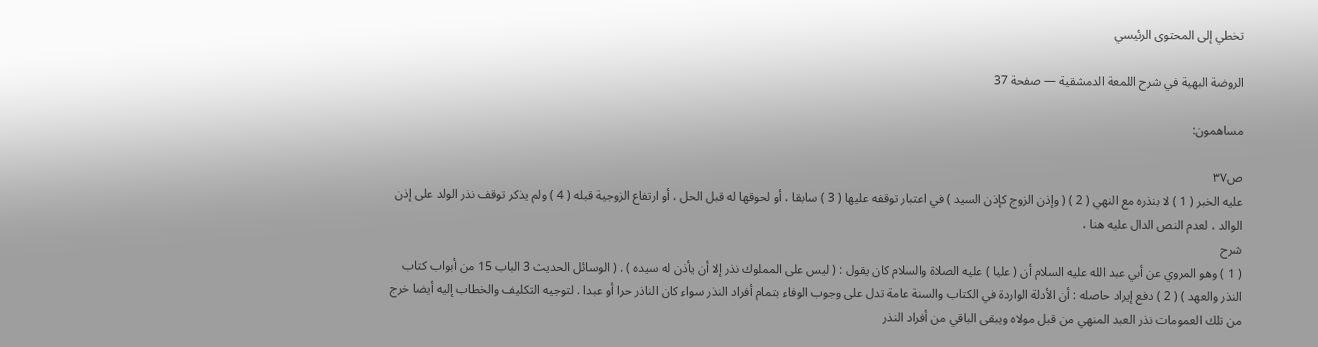تخطي إلى المحتوى الرئيسي

الروضة البهية في شرح اللمعة الدمشقية — صفحة 37

مساهمون:

ص٣٧
عليه الخبر ( 1 ) لا بنذره مع النهي ( 2 ) ( وإذن الزوج كإذن السيد ) في اعتبار توقفه عليها ( 3 ) سابقا ، أو لحوقها له قبل الحل ، أو ارتفاع الزوجية قبله ( 4 ) ولم يذكر توقف نذر الولد على إذن الوالد ، لعدم النص الدال عليه هنا ،
شرح
( 1 ) وهو المروي عن أبي عبد الله عليه السلام أن ( عليا ) عليه الصلاة والسلام كان يقول : ( ليس على المملوك نذر إلا أن يأذن له سيده ) . ( الوسائل الحديث 3 الباب 15 من أبواب كتاب النذر والعهد ) ( 2 ) دفع إيراد حاصله : أن الأدلة الواردة في الكتاب والسنة عامة تدل على وجوب الوفاء بتمام أفراد النذر سواء كان الناذر حرا أو عبدا . لتوجيه التكليف والخطاب إليه أيضا خرج من تلك العمومات نذر العبد المنهي من قبل مولاه ويبقى الباقي من أفراد النذر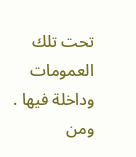تحت تلك العمومات وداخلة فيها . ومن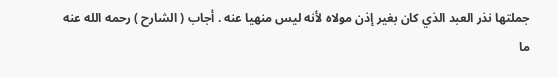جملتها نذر العبد الذي كان بغير إذن مولاه لأنه ليس منهيا عنه . أجاب ( الشارح ) رحمه الله عنه ما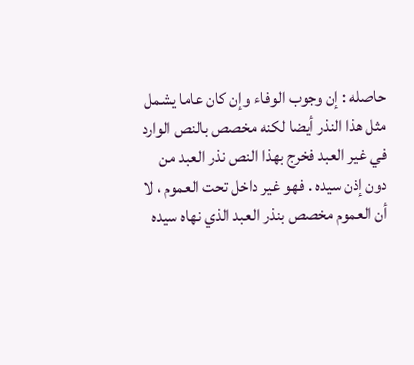حاصله : إن وجوب الوفاء وإن كان عاما يشمل مثل هذا النذر أيضا لكنه مخصص بالنص الوارد في غير العبد فخرج بهذا النص نذر العبد من دون إذن سيده . فهو غير داخل تحت العموم ، لا أن العموم مخصص بنذر العبد الذي نهاه سيده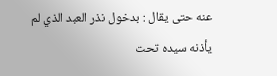عنه حتى يقال : بدخول نذر العبد الذي لم يأذنه سيده تحت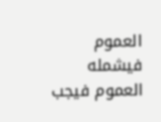العموم فيشمله العموم فيجب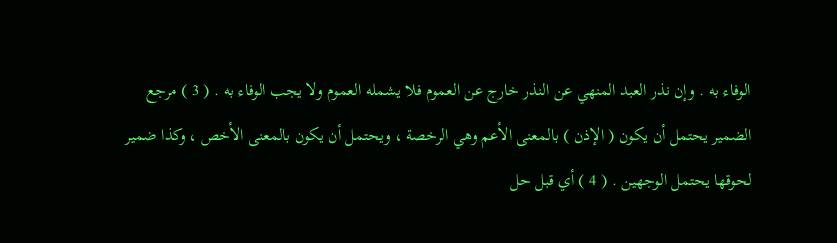الوفاء به . وإن نذر العبد المنهي عن النذر خارج عن العموم فلا يشمله العموم ولا يجب الوفاء به . ( 3 ) مرجع الضمير يحتمل أن يكون ( الإذن ) بالمعنى الأعم وهي الرخصة ، ويحتمل أن يكون بالمعنى الأخص ، وكذا ضمير لحوقها يحتمل الوجهين . ( 4 ) أي قبل حل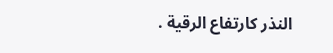النذر كارتفاع الرقية .